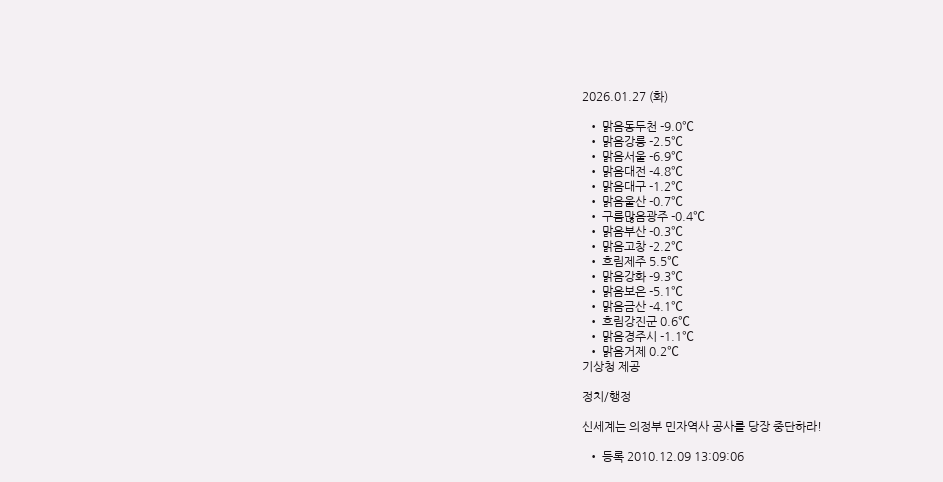2026.01.27 (화)

  • 맑음동두천 -9.0℃
  • 맑음강릉 -2.5℃
  • 맑음서울 -6.9℃
  • 맑음대전 -4.8℃
  • 맑음대구 -1.2℃
  • 맑음울산 -0.7℃
  • 구름많음광주 -0.4℃
  • 맑음부산 -0.3℃
  • 맑음고창 -2.2℃
  • 흐림제주 5.5℃
  • 맑음강화 -9.3℃
  • 맑음보은 -5.1℃
  • 맑음금산 -4.1℃
  • 흐림강진군 0.6℃
  • 맑음경주시 -1.1℃
  • 맑음거제 0.2℃
기상청 제공

정치/행정

신세계는 의정부 민자역사 공사를 당장 중단하라!

  • 등록 2010.12.09 13:09:06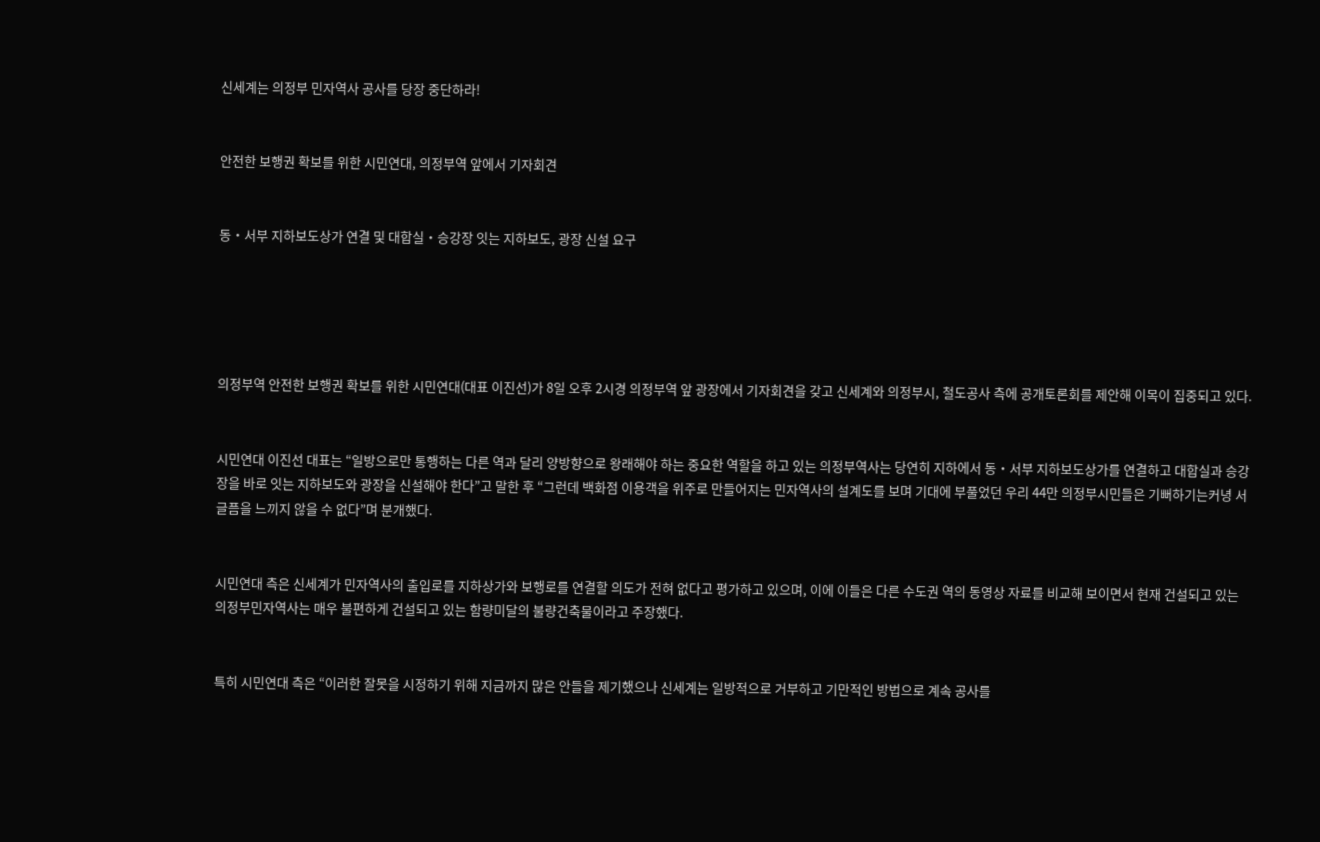신세계는 의정부 민자역사 공사를 당장 중단하라!


안전한 보행권 확보를 위한 시민연대, 의정부역 앞에서 기자회견


동‧서부 지하보도상가 연결 및 대합실‧승강장 잇는 지하보도, 광장 신설 요구





의정부역 안전한 보행권 확보를 위한 시민연대(대표 이진선)가 8일 오후 2시경 의정부역 앞 광장에서 기자회견을 갖고 신세계와 의정부시, 철도공사 측에 공개토론회를 제안해 이목이 집중되고 있다.


시민연대 이진선 대표는 “일방으로만 통행하는 다른 역과 달리 양방향으로 왕래해야 하는 중요한 역할을 하고 있는 의정부역사는 당연히 지하에서 동‧서부 지하보도상가를 연결하고 대합실과 승강장을 바로 잇는 지하보도와 광장을 신설해야 한다”고 말한 후 “그런데 백화점 이용객을 위주로 만들어지는 민자역사의 설계도를 보며 기대에 부풀었던 우리 44만 의정부시민들은 기뻐하기는커녕 서글픔을 느끼지 않을 수 없다”며 분개했다.


시민연대 측은 신세계가 민자역사의 출입로를 지하상가와 보행로를 연결할 의도가 전혀 없다고 평가하고 있으며, 이에 이들은 다른 수도권 역의 동영상 자료를 비교해 보이면서 현재 건설되고 있는 의정부민자역사는 매우 불편하게 건설되고 있는 함량미달의 불량건축물이라고 주장했다.


특히 시민연대 측은 “이러한 잘못을 시정하기 위해 지금까지 많은 안들을 제기했으나 신세계는 일방적으로 거부하고 기만적인 방법으로 계속 공사를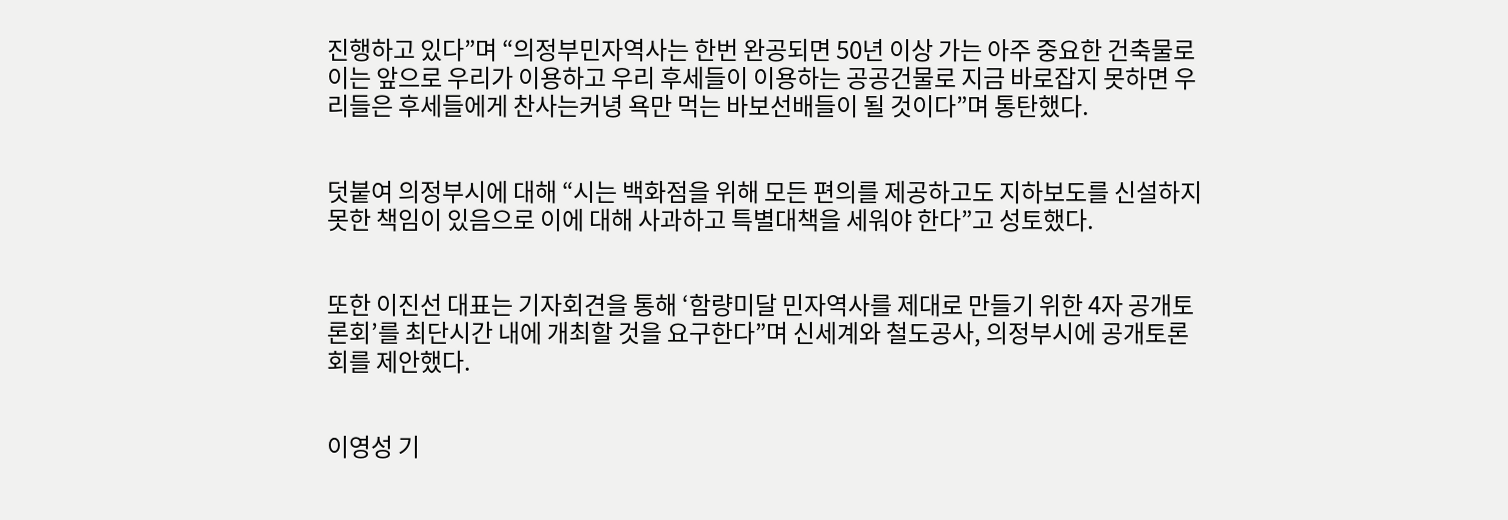진행하고 있다”며 “의정부민자역사는 한번 완공되면 50년 이상 가는 아주 중요한 건축물로 이는 앞으로 우리가 이용하고 우리 후세들이 이용하는 공공건물로 지금 바로잡지 못하면 우리들은 후세들에게 찬사는커녕 욕만 먹는 바보선배들이 될 것이다”며 통탄했다.


덧붙여 의정부시에 대해 “시는 백화점을 위해 모든 편의를 제공하고도 지하보도를 신설하지 못한 책임이 있음으로 이에 대해 사과하고 특별대책을 세워야 한다”고 성토했다.


또한 이진선 대표는 기자회견을 통해 ‘함량미달 민자역사를 제대로 만들기 위한 4자 공개토론회’를 최단시간 내에 개최할 것을 요구한다”며 신세계와 철도공사, 의정부시에 공개토론회를 제안했다.


이영성 기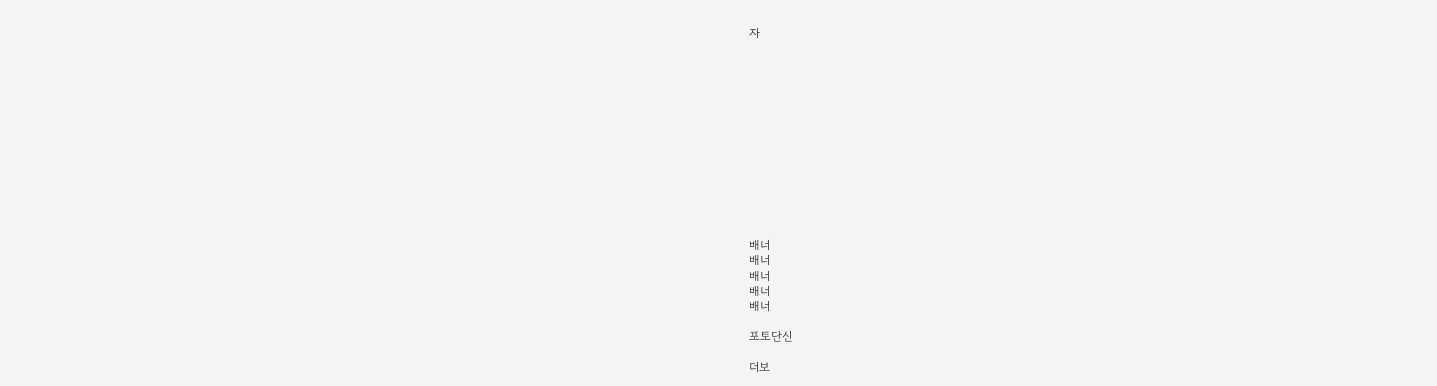자













배너
배너
배너
배너
배너

포토단신

더보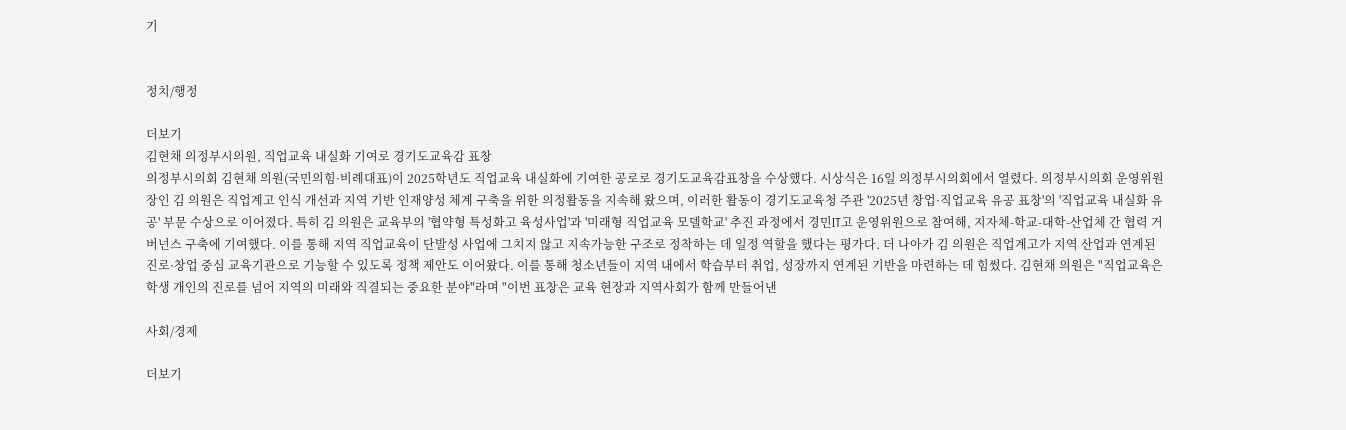기


정치/행정

더보기
김현채 의정부시의원, 직업교육 내실화 기여로 경기도교육감 표창
의정부시의회 김현채 의원(국민의힘·비례대표)이 2025학년도 직업교육 내실화에 기여한 공로로 경기도교육감표창을 수상했다. 시상식은 16일 의정부시의회에서 열렸다. 의정부시의회 운영위원장인 김 의원은 직업계고 인식 개선과 지역 기반 인재양성 체계 구축을 위한 의정활동을 지속해 왔으며, 이러한 활동이 경기도교육청 주관 '2025년 창업·직업교육 유공 표창'의 '직업교육 내실화 유공' 부문 수상으로 이어졌다. 특히 김 의원은 교육부의 '협약형 특성화고 육성사업'과 '미래형 직업교육 모델학교' 추진 과정에서 경민IT고 운영위원으로 참여해, 지자체-학교-대학-산업체 간 협력 거버넌스 구축에 기여했다. 이를 통해 지역 직업교육이 단발성 사업에 그치지 않고 지속가능한 구조로 정착하는 데 일정 역할을 했다는 평가다. 더 나아가 김 의원은 직업계고가 지역 산업과 연계된 진로·창업 중심 교육기관으로 기능할 수 있도록 정책 제안도 이어왔다. 이를 통해 청소년들이 지역 내에서 학습부터 취업, 성장까지 연계된 기반을 마련하는 데 힘썼다. 김현채 의원은 "직업교육은 학생 개인의 진로를 넘어 지역의 미래와 직결되는 중요한 분야"라며 "이번 표창은 교육 현장과 지역사회가 함께 만들어낸

사회/경제

더보기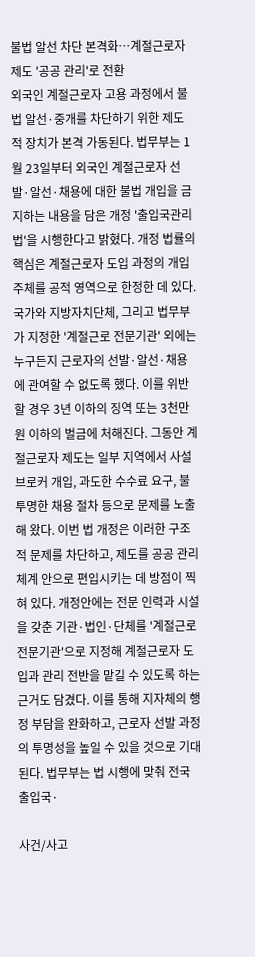불법 알선 차단 본격화…계절근로자 제도 '공공 관리'로 전환
외국인 계절근로자 고용 과정에서 불법 알선·중개를 차단하기 위한 제도적 장치가 본격 가동된다. 법무부는 1월 23일부터 외국인 계절근로자 선발·알선·채용에 대한 불법 개입을 금지하는 내용을 담은 개정 '출입국관리법'을 시행한다고 밝혔다. 개정 법률의 핵심은 계절근로자 도입 과정의 개입 주체를 공적 영역으로 한정한 데 있다. 국가와 지방자치단체, 그리고 법무부가 지정한 '계절근로 전문기관' 외에는 누구든지 근로자의 선발·알선·채용에 관여할 수 없도록 했다. 이를 위반할 경우 3년 이하의 징역 또는 3천만 원 이하의 벌금에 처해진다. 그동안 계절근로자 제도는 일부 지역에서 사설 브로커 개입, 과도한 수수료 요구, 불투명한 채용 절차 등으로 문제를 노출해 왔다. 이번 법 개정은 이러한 구조적 문제를 차단하고, 제도를 공공 관리 체계 안으로 편입시키는 데 방점이 찍혀 있다. 개정안에는 전문 인력과 시설을 갖춘 기관·법인·단체를 '계절근로 전문기관'으로 지정해 계절근로자 도입과 관리 전반을 맡길 수 있도록 하는 근거도 담겼다. 이를 통해 지자체의 행정 부담을 완화하고, 근로자 선발 과정의 투명성을 높일 수 있을 것으로 기대된다. 법무부는 법 시행에 맞춰 전국 출입국·

사건/사고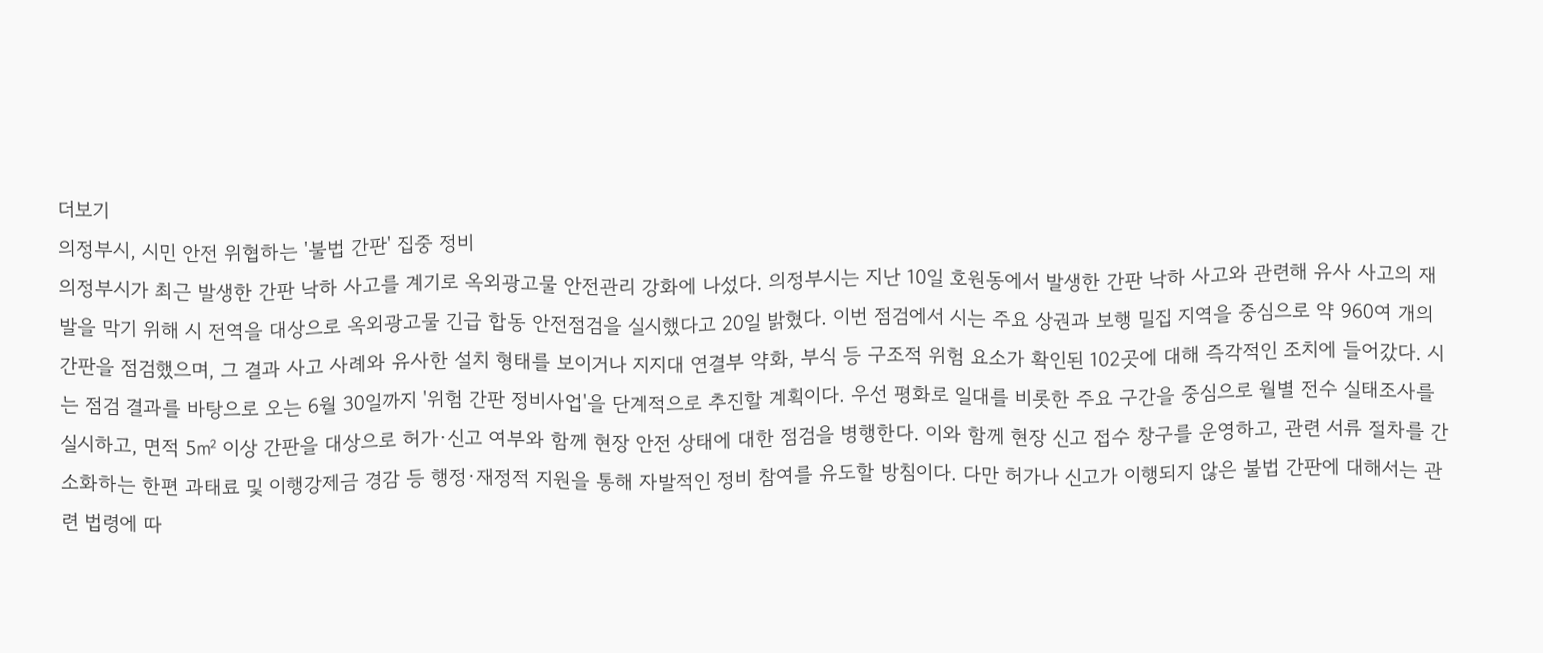더보기
의정부시, 시민 안전 위협하는 '불법 간판' 집중 정비
의정부시가 최근 발생한 간판 낙하 사고를 계기로 옥외광고물 안전관리 강화에 나섰다. 의정부시는 지난 10일 호원동에서 발생한 간판 낙하 사고와 관련해 유사 사고의 재발을 막기 위해 시 전역을 대상으로 옥외광고물 긴급 합동 안전점검을 실시했다고 20일 밝혔다. 이번 점검에서 시는 주요 상권과 보행 밀집 지역을 중심으로 약 960여 개의 간판을 점검했으며, 그 결과 사고 사례와 유사한 설치 형태를 보이거나 지지대 연결부 약화, 부식 등 구조적 위험 요소가 확인된 102곳에 대해 즉각적인 조치에 들어갔다. 시는 점검 결과를 바탕으로 오는 6월 30일까지 '위험 간판 정비사업'을 단계적으로 추진할 계획이다. 우선 평화로 일대를 비롯한 주요 구간을 중심으로 월별 전수 실태조사를 실시하고, 면적 5㎡ 이상 간판을 대상으로 허가·신고 여부와 함께 현장 안전 상태에 대한 점검을 병행한다. 이와 함께 현장 신고 접수 창구를 운영하고, 관련 서류 절차를 간소화하는 한편 과태료 및 이행강제금 경감 등 행정·재정적 지원을 통해 자발적인 정비 참여를 유도할 방침이다. 다만 허가나 신고가 이행되지 않은 불법 간판에 대해서는 관련 법령에 따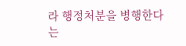라 행정처분을 병행한다는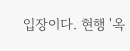입장이다. 현행 '옥